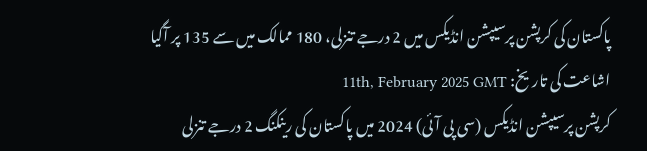پاکستان کی کرپشن پرسیپشن انڈیکس میں 2 درجے تنزلی، 180 ممالک میں سے 135 پر آگیا
اشاعت کی تاریخ: 11th, February 2025 GMT
کرپشن پرسیپشن انڈیکس (سی پی آئی) 2024 میں پاکستان کی رینکنگ 2 درجے تنزلی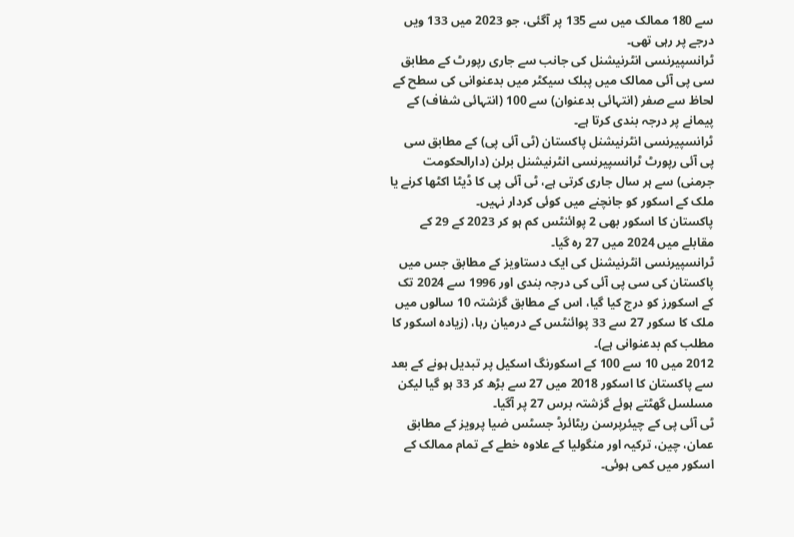سے 180 ممالک میں سے 135 پر آگئی، جو 2023 میں 133 ویں درجے پر رہی تھی۔
ٹرانسپیرنسی انٹرنیشنل کی جانب سے جاری رپورٹ کے مطابق سی پی آئی ممالک میں پبلک سیکٹر میں بدعنوانی کی سطح کے لحاظ سے صفر (انتہائی بدعنوان) سے 100 (انتہائی شفاف) کے پیمانے پر درجہ بندی کرتا ہے۔
ٹرانسپیرنسی انٹرنیشنل پاکستان (ٹی آئی پی) کے مطابق سی پی آئی رپورٹ ٹرانسپیرنسی انٹرنیشنل برلن (دارالحکومت جرمنی) سے ہر سال جاری کرتی ہے، ٹی آئی پی کا ڈیٹا اکٹھا کرنے یا ملک کے اسکور کو جانچنے میں کوئی کردار نہیں۔
پاکستان کا اسکور بھی 2 پوائنٹس کم ہو کر 2023 کے 29 کے مقابلے میں 2024 میں 27 رہ گیا۔
ٹرانسپیرنسی انٹرنیشنل کی ایک دستاویز کے مطابق جس میں پاکستان کی سی پی آئی کی درجہ بندی اور 1996 سے 2024 تک کے اسکورز کو درج کیا گیا، اس کے مطابق گزشتہ 10 سالوں میں ملک کا سکور 27 سے 33 پوائنٹس کے درمیان رہا، (زیادہ اسکور کا مطلب کم بدعنوانی ہے)۔
2012 میں 10 سے 100 کے اسکورنگ اسکیل پر تبدیل ہونے کے بعد سے پاکستان کا اسکور 2018 میں 27 سے بڑھ کر 33 ہو گیا لیکن مسلسل گھٹتے ہوئے گزشتہ برس 27 پر آگیا۔
ٹی آئی پی کے چیئرپرسن ریٹائرڈ جسٹس ضیا پرویز کے مطابق عمان، چین، ترکیہ اور منگولیا کے علاوہ خطے کے تمام ممالک کے اسکور میں کمی ہوئی۔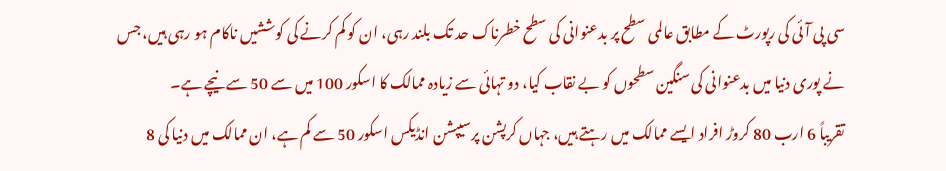سی پی آئی کی رپورٹ کے مطابق عالمی سطح پر بدعنوانی کی سطح خطرناک حد تک بلند رہی، ان کو کم کرنے کی کوششیں ناکام ہو رہی ہیں، جس نے پوری دنیا میں بدعنوانی کی سنگین سطحوں کو بے نقاب کیا، دو تہائی سے زیادہ ممالک کا اسکور 100 میں سے 50 سے نیچے ہے۔
تقریباً 6 ارب 80 کروڑ افراد ایسے ممالک میں رہتے ہیں، جہاں کرپشن پرسیپشن انڈیکس اسکور 50 سے کم ہے، ان ممالک میں دنیا کی 8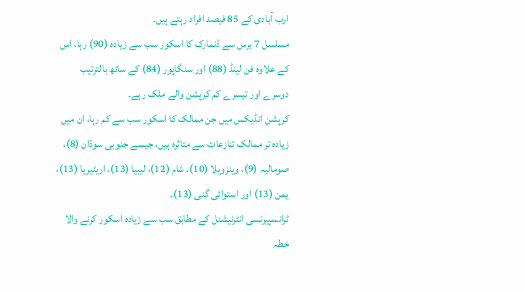ارب آبادی کے 85 فیصد افراد رہتے ہیں۔
مسلسل 7 برس سے ڈنمارک کا اسکور سب سے زیادہ (90) رہا، اس کے علاوہ فن لینڈ (88) اور سنگاپور (84) کے ساتھ بالترتیب دوسرے اور تیسرے کم کرپشن والے ملک رہے۔
کرپشن انڈیکس میں جن ممالک کا اسکور سب سے کم رہا، ان میں زیادہ تر ممالک تنازعات سے متاثرہ ہیں، جیسے جنوبی سوڈان (8)، صومالیہ (9)، وینزویلا (10)، شام (12)، لیبیا (13)، اریٹیریا (13)، یمن (13) اور استوائی گنی (13)۔
ٹرانسپیرنسی انٹرنیشنل کے مطابق سب سے زیادہ اسکور کرنے والا خطہ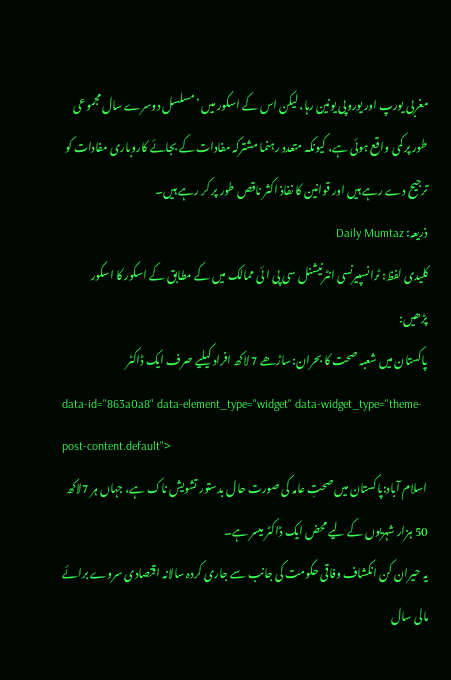مغربی یورپ اور یوروپی یونین رہا، لیکن اس کے اسکور میں ’مسلسل دوسرے سال مجموعی طور پر کمی واقع ہوئی ہے، کیونکہ متعدد رہنما مشترکہ مفادات کے بجائے کاروباری مفادات کو ترجیح دے رہے ہیں اور قوانین کا نفاذ اکثر ناقص طور پر کر رہے ہیں۔
ذریعہ: Daily Mumtaz
کلیدی لفظ: ٹرانسپیرنسی انٹرنیشنل سی پی ا ئی ممالک میں کے مطابق کے اسکور کا اسکور
پڑھیں:
پاکستان میں شعبہ صحت کا بحران:ساڑھے 7 لاکھ افراد کیلیے صرف ایک ڈاکٹر
data-id="863a0a8" data-element_type="widget" data-widget_type="theme-post-content.default">
اسلام آباد:پاکستان میں صحتِ عامہ کی صورت حال بدستور تشویش ناک ہے، جہاں ہر 7لاکھ 50 ہزار شہریوں کے لیے محض ایک ڈاکٹر میسر ہے۔
یہ حیران کن انکشاف وفاقی حکومت کی جانب سے جاری کردہ سالانہ اقتصادی سروے برائے مالی سال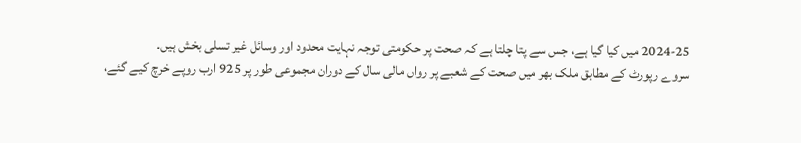2024-25 میں کیا گیا ہے، جس سے پتا چلتا ہے کہ صحت پر حکومتی توجہ نہایت محدود اور وسائل غیر تسلی بخش ہیں۔
سروے رپورٹ کے مطابق ملک بھر میں صحت کے شعبے پر رواں مالی سال کے دوران مجموعی طور پر 925 ارب روپے خرچ کیے گئے،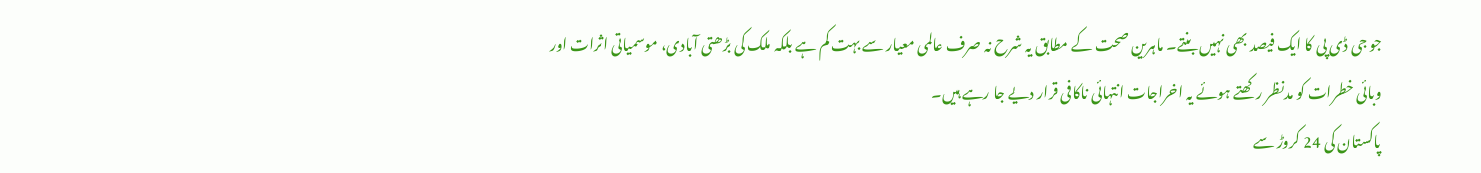جو جی ڈی پی کا ایک فیصد بھی نہیں بنتے۔ ماہرین صحت کے مطابق یہ شرح نہ صرف عالمی معیار سے بہت کم ہے بلکہ ملک کی بڑھتی آبادی، موسمیاتی اثرات اور وبائی خطرات کو مدنظر رکھتے ہوئے یہ اخراجات انتہائی ناکافی قرار دیے جا رہے ہیں۔
پاکستان کی 24 کروڑ سے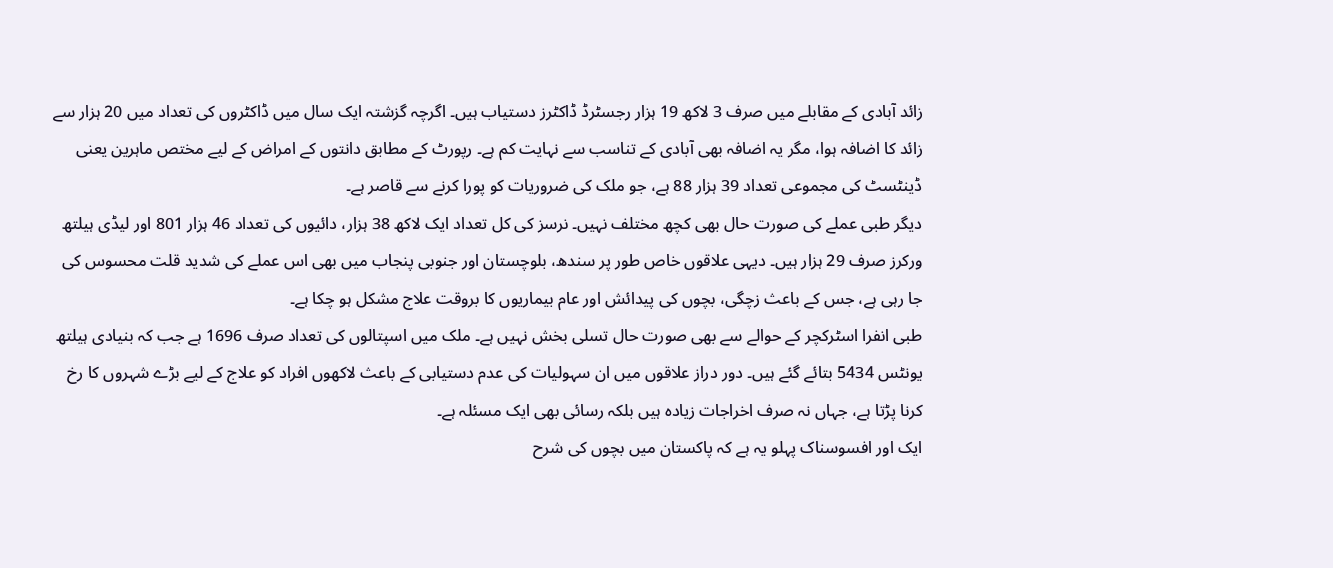زائد آبادی کے مقابلے میں صرف 3 لاکھ 19 ہزار رجسٹرڈ ڈاکٹرز دستیاب ہیں۔ اگرچہ گزشتہ ایک سال میں ڈاکٹروں کی تعداد میں 20 ہزار سے زائد کا اضافہ ہوا، مگر یہ اضافہ بھی آبادی کے تناسب سے نہایت کم ہے۔ رپورٹ کے مطابق دانتوں کے امراض کے لیے مختص ماہرین یعنی ڈینٹسٹ کی مجموعی تعداد 39 ہزار 88 ہے، جو ملک کی ضروریات کو پورا کرنے سے قاصر ہے۔
دیگر طبی عملے کی صورت حال بھی کچھ مختلف نہیں۔ نرسز کی کل تعداد ایک لاکھ 38 ہزار، دائیوں کی تعداد 46 ہزار 801 اور لیڈی ہیلتھ ورکرز صرف 29 ہزار ہیں۔ دیہی علاقوں خاص طور پر سندھ، بلوچستان اور جنوبی پنجاب میں بھی اس عملے کی شدید قلت محسوس کی جا رہی ہے، جس کے باعث زچگی، بچوں کی پیدائش اور عام بیماریوں کا بروقت علاج مشکل ہو چکا ہے۔
طبی انفرا اسٹرکچر کے حوالے سے بھی صورت حال تسلی بخش نہیں ہے۔ ملک میں اسپتالوں کی تعداد صرف 1696 ہے جب کہ بنیادی ہیلتھ یونٹس 5434 بتائے گئے ہیں۔ دور دراز علاقوں میں ان سہولیات کی عدم دستیابی کے باعث لاکھوں افراد کو علاج کے لیے بڑے شہروں کا رخ کرنا پڑتا ہے، جہاں نہ صرف اخراجات زیادہ ہیں بلکہ رسائی بھی ایک مسئلہ ہے۔
ایک اور افسوسناک پہلو یہ ہے کہ پاکستان میں بچوں کی شرح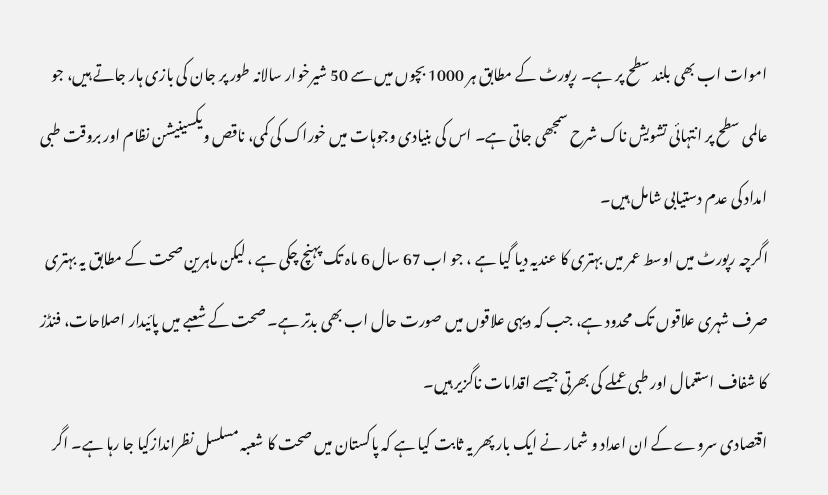اموات اب بھی بلند سطح پر ہے۔ رپورٹ کے مطابق ہر 1000 بچوں میں سے 50 شیرخوار سالانہ طور پر جان کی بازی ہار جاتے ہیں، جو عالمی سطح پر انتہائی تشویش ناک شرح سمجھی جاتی ہے۔ اس کی بنیادی وجوہات میں خوراک کی کمی، ناقص ویکسینیشن نظام اور بروقت طبی امداد کی عدم دستیابی شامل ہیں۔
اگرچہ رپورٹ میں اوسط عمر میں بہتری کا عندیہ دیا گیا ہے ، جو اب 67 سال 6 ماہ تک پہنچ چکی ہے ، لیکن ماہرین صحت کے مطابق یہ بہتری صرف شہری علاقوں تک محدود ہے، جب کہ دیہی علاقوں میں صورت حال اب بھی بدتر ہے۔ صحت کے شعبے میں پائیدار اصلاحات، فنڈز کا شفاف استعمال اور طبی عملے کی بھرتی جیسے اقدامات ناگزیر ہیں۔
اقتصادی سروے کے ان اعداد و شمار نے ایک بار پھر یہ ثابت کیا ہے کہ پاکستان میں صحت کا شعبہ مسلسل نظراندازکیا جا رہا ہے۔ اگر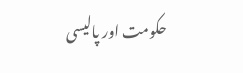حکومت اور پالیسی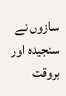سازوں نے سنجیدہ اور بروقت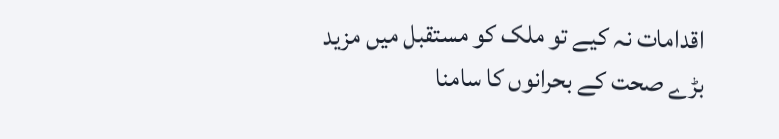اقدامات نہ کیے تو ملک کو مستقبل میں مزید بڑے صحت کے بحرانوں کا سامنا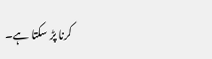کرنا پڑ سکتا ہے۔